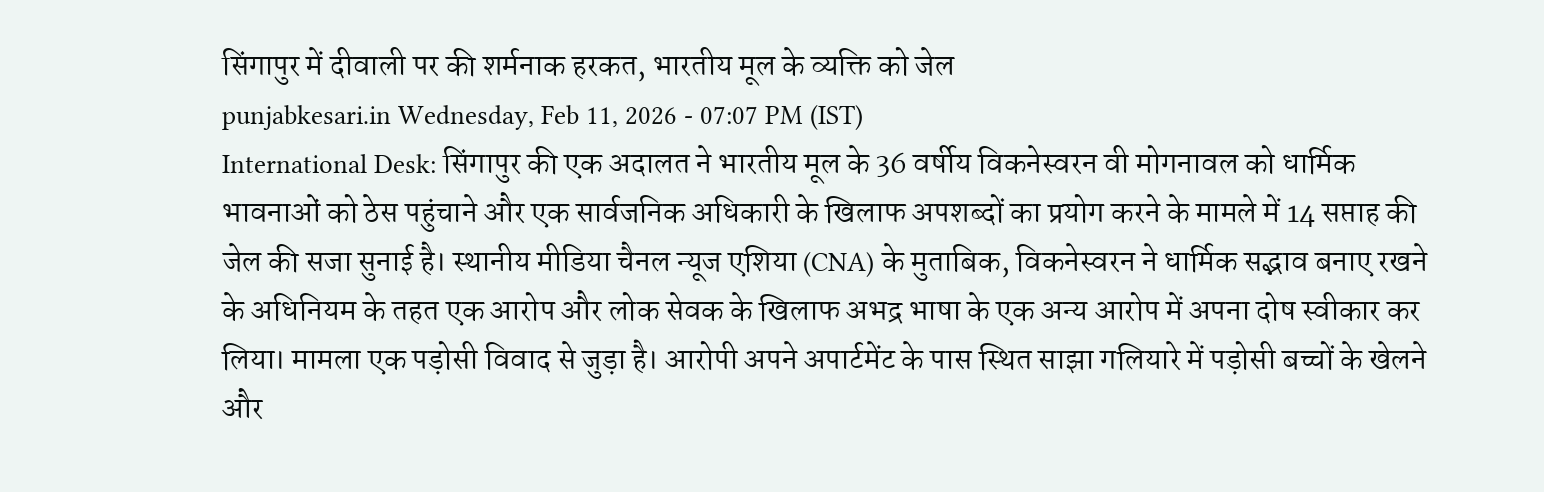सिंगापुर में दीवाली पर की शर्मनाक हरकत, भारतीय मूल के व्यक्ति को जेल
punjabkesari.in Wednesday, Feb 11, 2026 - 07:07 PM (IST)
International Desk: सिंगापुर की एक अदालत ने भारतीय मूल के 36 वर्षीय विकनेस्वरन वी मोगनावल को धार्मिक भावनाओं को ठेस पहुंचाने और एक सार्वजनिक अधिकारी के खिलाफ अपशब्दों का प्रयोग करने के मामले में 14 सप्ताह की जेल की सजा सुनाई है। स्थानीय मीडिया चैनल न्यूज एशिया (CNA) के मुताबिक, विकनेस्वरन ने धार्मिक सद्भाव बनाए रखने के अधिनियम के तहत एक आरोप और लोक सेवक के खिलाफ अभद्र भाषा के एक अन्य आरोप में अपना दोष स्वीकार कर लिया। मामला एक पड़ोसी विवाद से जुड़ा है। आरोपी अपने अपार्टमेंट के पास स्थित साझा गलियारे में पड़ोसी बच्चों के खेलने और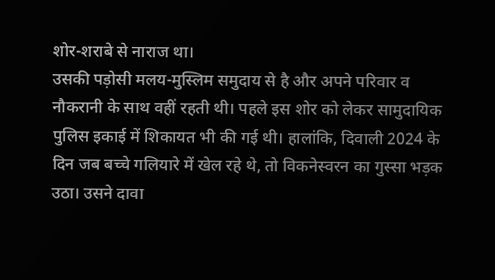शोर-शराबे से नाराज था।
उसकी पड़ोसी मलय-मुस्लिम समुदाय से है और अपने परिवार व नौकरानी के साथ वहीं रहती थी। पहले इस शोर को लेकर सामुदायिक पुलिस इकाई में शिकायत भी की गई थी। हालांकि, दिवाली 2024 के दिन जब बच्चे गलियारे में खेल रहे थे, तो विकनेस्वरन का गुस्सा भड़क उठा। उसने दावा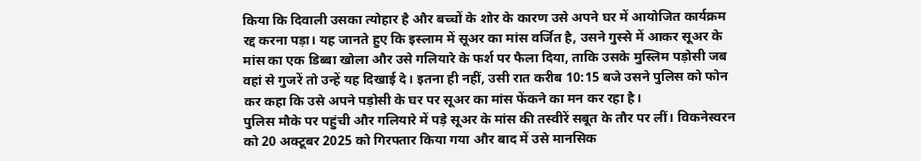किया कि दिवाली उसका त्योहार है और बच्चों के शोर के कारण उसे अपने घर में आयोजित कार्यक्रम रद्द करना पड़ा। यह जानते हुए कि इस्लाम में सूअर का मांस वर्जित है, उसने गुस्से में आकर सूअर के मांस का एक डिब्बा खोला और उसे गलियारे के फर्श पर फैला दिया, ताकि उसके मुस्लिम पड़ोसी जब वहां से गुजरें तो उन्हें यह दिखाई दे। इतना ही नहीं, उसी रात करीब 10:15 बजे उसने पुलिस को फोन कर कहा कि उसे अपने पड़ोसी के घर पर सूअर का मांस फेंकने का मन कर रहा है।
पुलिस मौके पर पहुंची और गलियारे में पड़े सूअर के मांस की तस्वीरें सबूत के तौर पर लीं। विकनेस्वरन को 20 अक्टूबर 2025 को गिरफ्तार किया गया और बाद में उसे मानसिक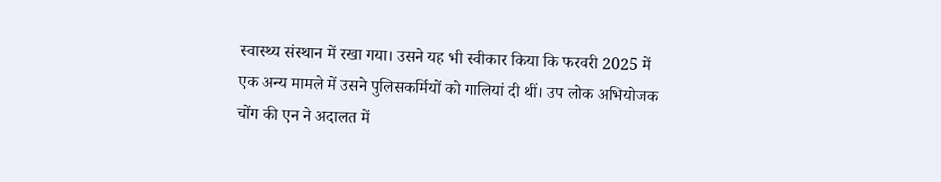स्वास्थ्य संस्थान में रखा गया। उसने यह भी स्वीकार किया कि फरवरी 2025 में एक अन्य मामले में उसने पुलिसकर्मियों को गालियां दी थीं। उप लोक अभियोजक चोंग की एन ने अदालत में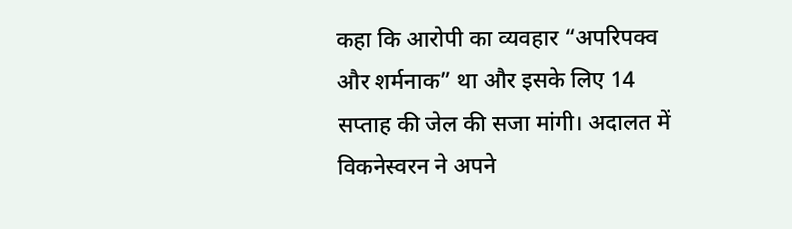कहा कि आरोपी का व्यवहार “अपरिपक्व और शर्मनाक” था और इसके लिए 14 सप्ताह की जेल की सजा मांगी। अदालत में विकनेस्वरन ने अपने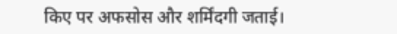किए पर अफसोस और शर्मिंदगी जताई।